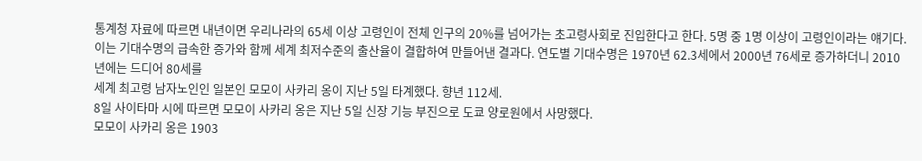통계청 자료에 따르면 내년이면 우리나라의 65세 이상 고령인이 전체 인구의 20%를 넘어가는 초고령사회로 진입한다고 한다. 5명 중 1명 이상이 고령인이라는 얘기다. 이는 기대수명의 급속한 증가와 함께 세계 최저수준의 출산율이 결합하여 만들어낸 결과다. 연도별 기대수명은 1970년 62.3세에서 2000년 76세로 증가하더니 2010년에는 드디어 80세를
세계 최고령 남자노인인 일본인 모모이 사카리 옹이 지난 5일 타계했다. 향년 112세.
8일 사이타마 시에 따르면 모모이 사카리 옹은 지난 5일 신장 기능 부진으로 도쿄 양로원에서 사망했다.
모모이 사카리 옹은 1903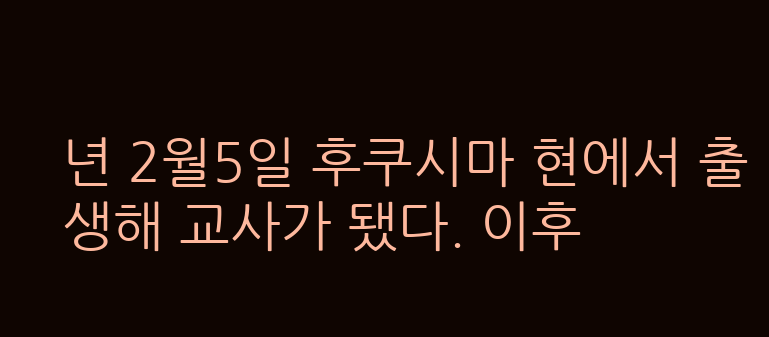년 2월5일 후쿠시마 현에서 출생해 교사가 됐다. 이후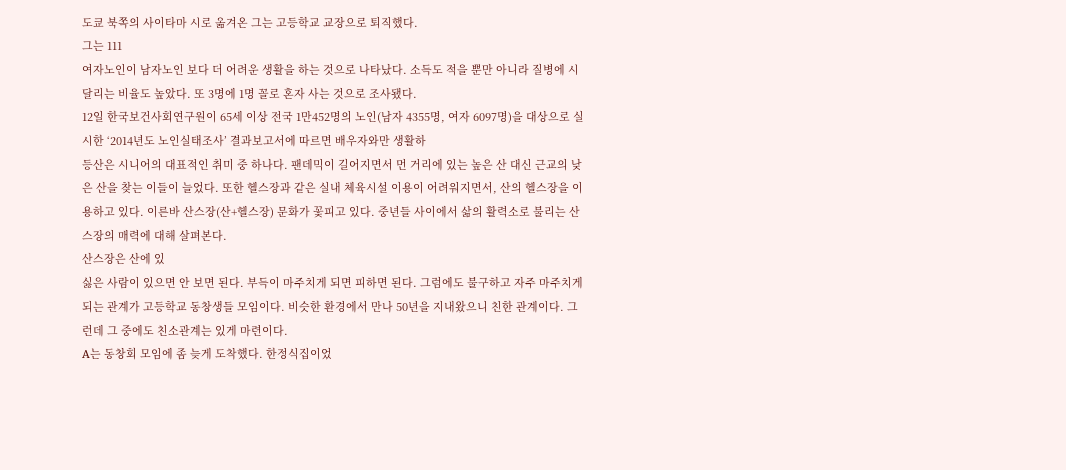도쿄 북쪽의 사이타마 시로 옮겨온 그는 고등학교 교장으로 퇴직했다.
그는 111
여자노인이 남자노인 보다 더 어려운 생활을 하는 것으로 나타났다. 소득도 적을 뿐만 아니라 질병에 시달리는 비율도 높았다. 또 3명에 1명 꼴로 혼자 사는 것으로 조사됐다.
12일 한국보건사회연구원이 65세 이상 전국 1만452명의 노인(남자 4355명, 여자 6097명)을 대상으로 실시한 ‘2014년도 노인실태조사’ 결과보고서에 따르면 배우자와만 생활하
등산은 시니어의 대표적인 취미 중 하나다. 팬데믹이 길어지면서 먼 거리에 있는 높은 산 대신 근교의 낮은 산을 찾는 이들이 늘었다. 또한 헬스장과 같은 실내 체육시설 이용이 어려워지면서, 산의 헬스장을 이용하고 있다. 이른바 산스장(산+헬스장) 문화가 꽃피고 있다. 중년들 사이에서 삶의 활력소로 불리는 산스장의 매력에 대해 살펴본다.
산스장은 산에 있
싫은 사람이 있으면 안 보면 된다. 부득이 마주치게 되면 피하면 된다. 그럼에도 불구하고 자주 마주치게 되는 관계가 고등학교 동창생들 모임이다. 비슷한 환경에서 만나 50년을 지내왔으니 친한 관계이다. 그런데 그 중에도 친소관계는 있게 마련이다.
A는 동창회 모임에 좀 늦게 도착했다. 한정식집이었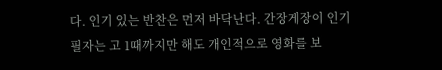다. 인기 있는 반찬은 먼저 바닥난다. 간장게장이 인기
필자는 고 1때까지만 해도 개인적으로 영화를 보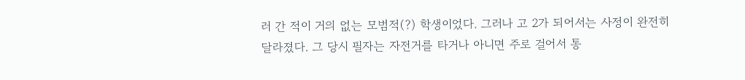러 간 적이 거의 없는 모범적(?) 학생이었다. 그러나 고 2가 되어서는 사정이 완전히 달라졌다. 그 당시 필자는 자전거를 타거나 아니면 주로 걸어서 통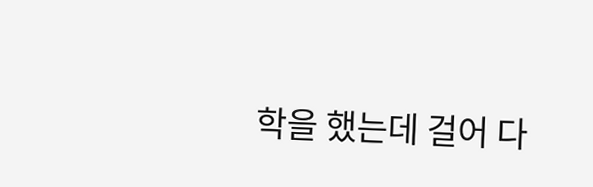학을 했는데 걸어 다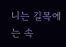니는 길목에는 속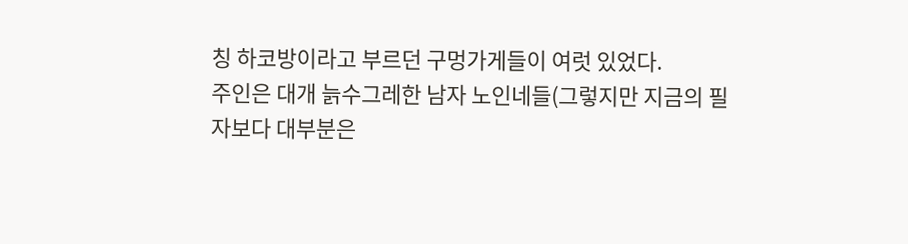칭 하코방이라고 부르던 구멍가게들이 여럿 있었다.
주인은 대개 늙수그레한 남자 노인네들(그렇지만 지금의 필자보다 대부분은